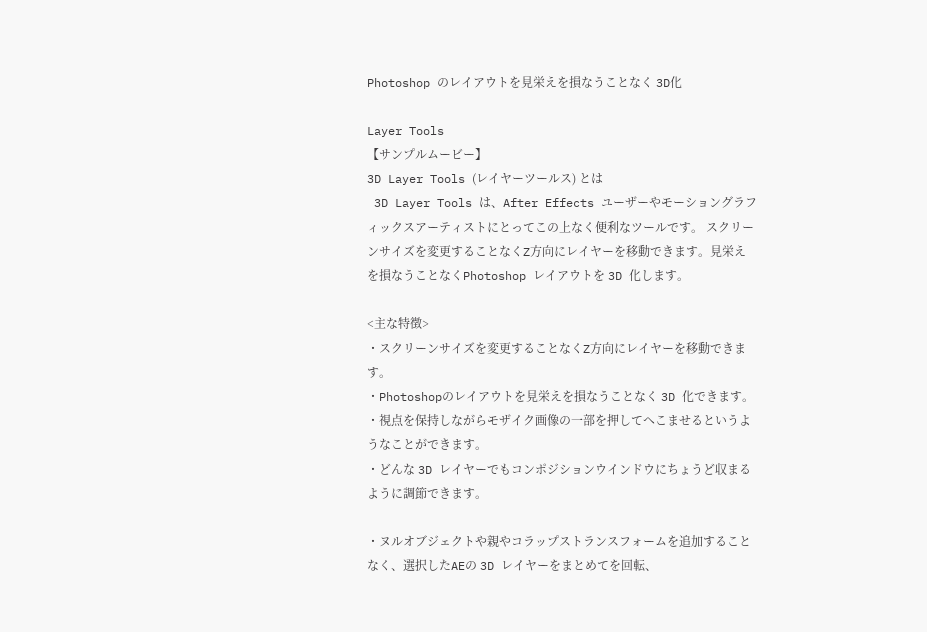Photoshop のレイアウトを見栄えを損なうことなく 3D化

Layer Tools
【サンプルムービー】
3D Layer Tools (レイヤーツールス) とは
 3D Layer Tools は、After Effects ユーザーやモーショングラフィックスアーティストにとってこの上なく便利なツールです。 スクリーンサイズを変更することなくZ方向にレイヤーを移動できます。見栄えを損なうことなくPhotoshop レイアウトを 3D 化します。

<主な特徴>
・スクリーンサイズを変更することなくZ方向にレイヤーを移動できます。
・Photoshopのレイアウトを見栄えを損なうことなく 3D 化できます。
・視点を保持しながらモザイク画像の一部を押してへこませるというようなことができます。
・どんな 3D レイヤーでもコンポジションウインドウにちょうど収まるように調節できます。

・ヌルオブジェクトや親やコラップストランスフォームを追加することなく、選択したAEの 3D レイヤーをまとめてを回転、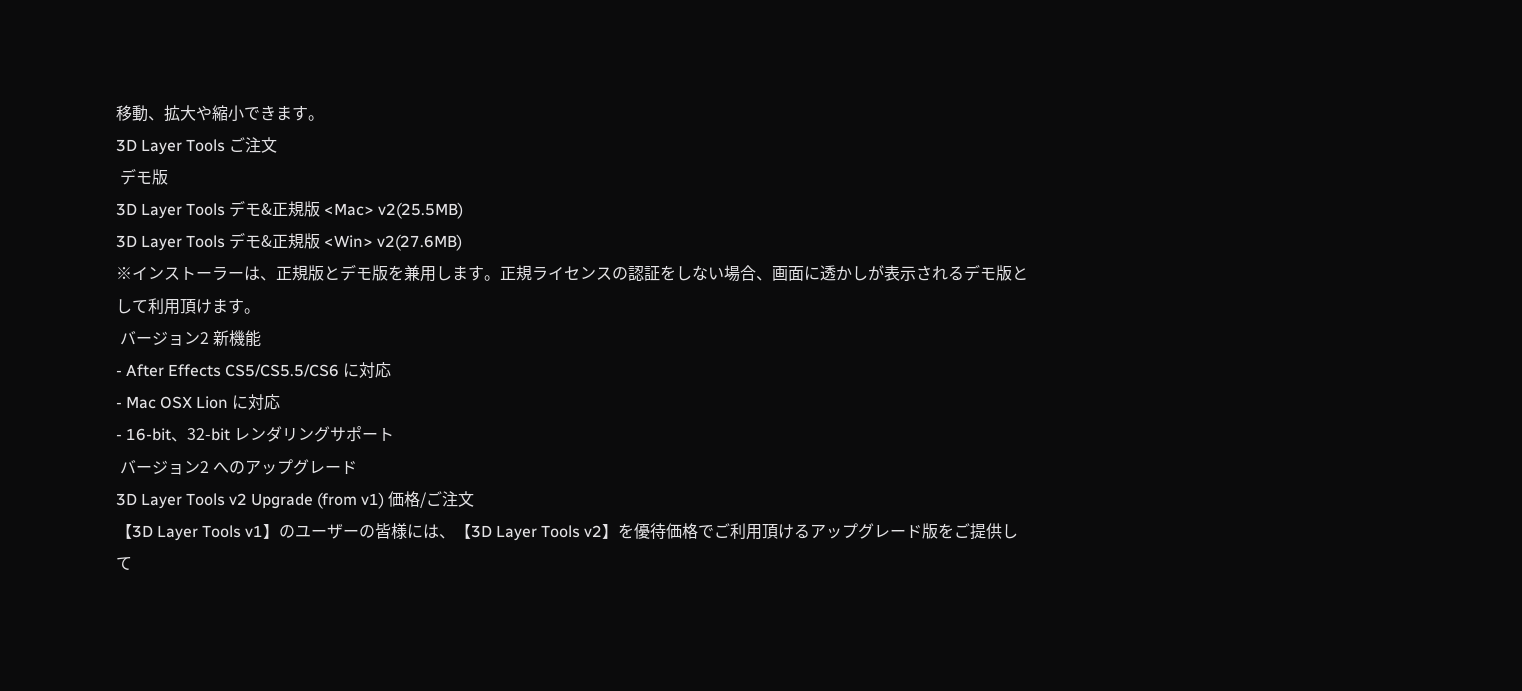移動、拡大や縮小できます。
3D Layer Tools ご注文
 デモ版
3D Layer Tools デモ&正規版 <Mac> v2(25.5MB)
3D Layer Tools デモ&正規版 <Win> v2(27.6MB)
※インストーラーは、正規版とデモ版を兼用します。正規ライセンスの認証をしない場合、画面に透かしが表示されるデモ版として利用頂けます。
 バージョン2 新機能
- After Effects CS5/CS5.5/CS6 に対応
- Mac OSX Lion に対応
- 16-bit、32-bit レンダリングサポート
 バージョン2 へのアップグレード
3D Layer Tools v2 Upgrade (from v1) 価格/ご注文
【3D Layer Tools v1】のユーザーの皆様には、【3D Layer Tools v2】を優待価格でご利用頂けるアップグレード版をご提供して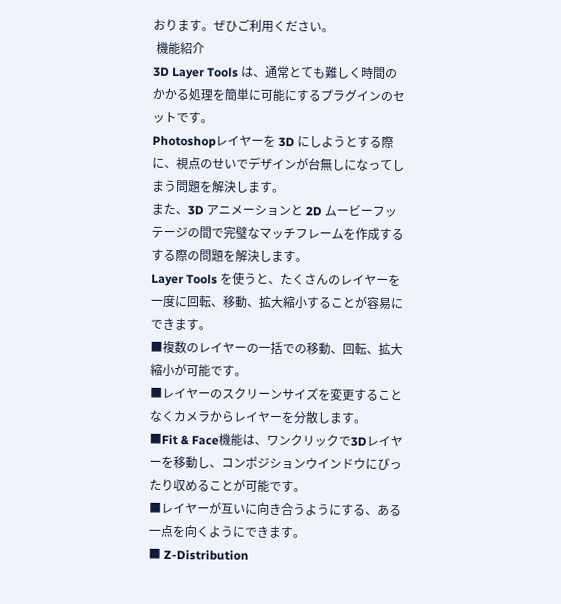おります。ぜひご利用ください。
 機能紹介
3D Layer Tools は、通常とても難しく時間のかかる処理を簡単に可能にするプラグインのセットです。
Photoshopレイヤーを 3D にしようとする際に、視点のせいでデザインが台無しになってしまう問題を解決します。
また、3D アニメーションと 2D ムービーフッテージの間で完璧なマッチフレームを作成するする際の問題を解決します。
Layer Tools を使うと、たくさんのレイヤーを一度に回転、移動、拡大縮小することが容易にできます。
■複数のレイヤーの一括での移動、回転、拡大縮小が可能です。
■レイヤーのスクリーンサイズを変更することなくカメラからレイヤーを分散します。
■Fit & Face機能は、ワンクリックで3Dレイヤーを移動し、コンポジションウインドウにぴったり収めることが可能です。
■レイヤーが互いに向き合うようにする、ある一点を向くようにできます。
■ Z-Distribution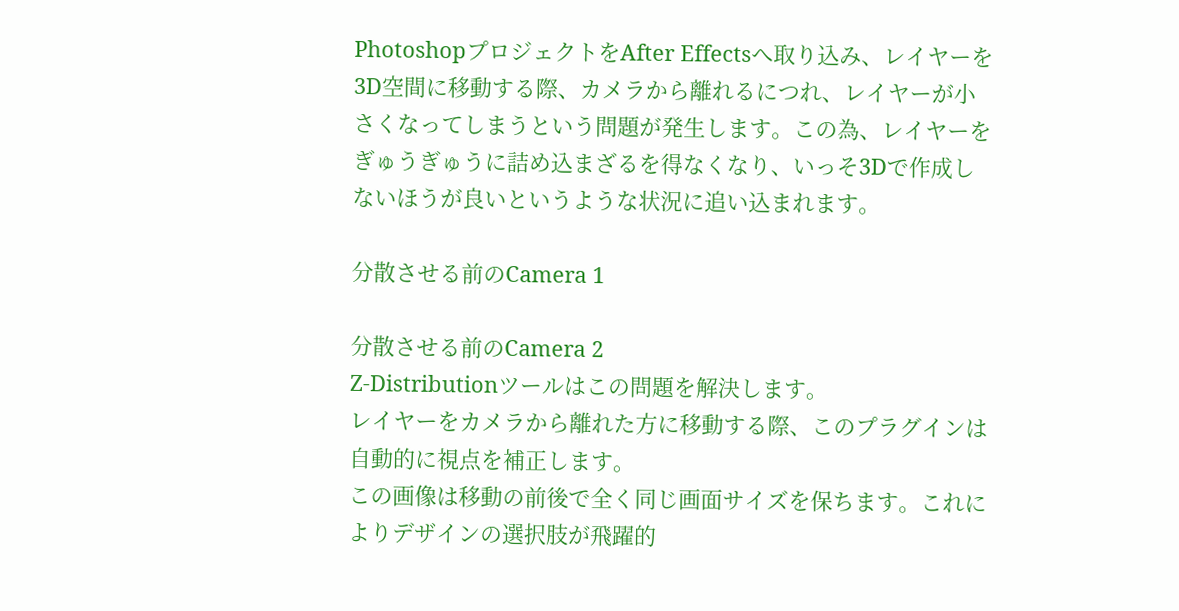PhotoshopプロジェクトをAfter Effectsへ取り込み、レイヤーを3D空間に移動する際、カメラから離れるにつれ、レイヤーが小さくなってしまうという問題が発生します。この為、レイヤーをぎゅうぎゅうに詰め込まざるを得なくなり、いっそ3Dで作成しないほうが良いというような状況に追い込まれます。

分散させる前のCamera 1

分散させる前のCamera 2
Z-Distributionツールはこの問題を解決します。
レイヤーをカメラから離れた方に移動する際、このプラグインは自動的に視点を補正します。
この画像は移動の前後で全く同じ画面サイズを保ちます。これによりデザインの選択肢が飛躍的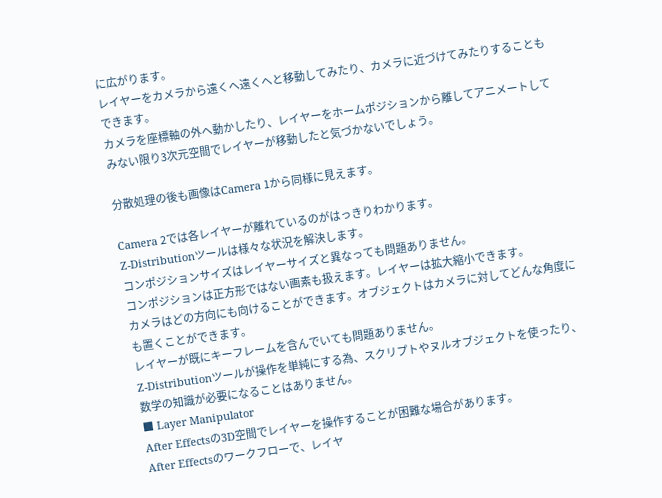に広がります。
レイヤーをカメラから遠くへ遠くへと移動してみたり、カメラに近づけてみたりすることもできます。
カメラを座標軸の外へ動かしたり、レイヤーをホームポジションから離してアニメートしてみない限り3次元空間でレイヤーが移動したと気づかないでしょう。

分散処理の後も画像はCamera 1から同様に見えます。

Camera 2では各レイヤーが離れているのがはっきりわかります。
Z-Distributionツールは様々な状況を解決します。
コンポジションサイズはレイヤーサイズと異なっても問題ありません。
コンポジションは正方形ではない画素も扱えます。レイヤーは拡大縮小できます。
カメラはどの方向にも向けることができます。オブジェクトはカメラに対してどんな角度にも置くことができます。
レイヤーが既にキーフレームを含んでいても問題ありません。
Z-Distributionツールが操作を単純にする為、スクリプトやヌルオブジェクトを使ったり、数学の知識が必要になることはありません。
■ Layer Manipulator
After Effectsの3D空間でレイヤーを操作することが困難な場合があります。
After Effectsのワークフローで、レイヤ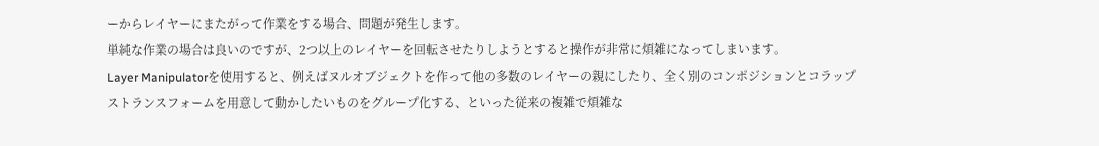ーからレイヤーにまたがって作業をする場合、問題が発生します。
単純な作業の場合は良いのですが、2つ以上のレイヤーを回転させたりしようとすると操作が非常に煩雑になってしまいます。
Layer Manipulatorを使用すると、例えばヌルオブジェクトを作って他の多数のレイヤーの親にしたり、全く別のコンポジションとコラップストランスフォームを用意して動かしたいものをグループ化する、といった従来の複雑で煩雑な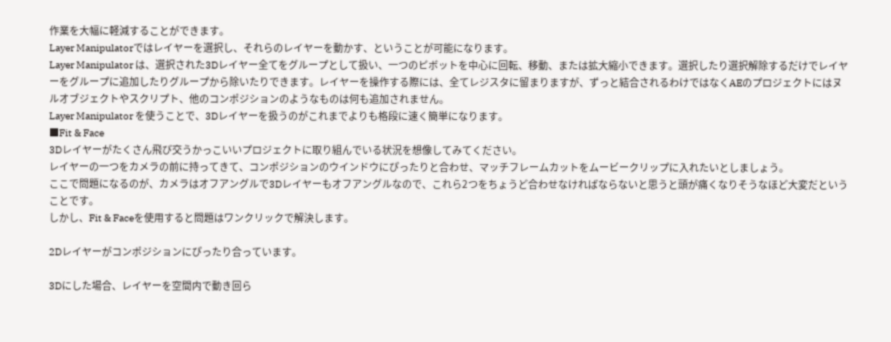作業を大幅に軽減することができます。
Layer Manipulatorではレイヤーを選択し、それらのレイヤーを動かす、ということが可能になります。
Layer Manipulator は、選択された3Dレイヤー全てをグループとして扱い、一つのピボットを中心に回転、移動、または拡大縮小できます。選択したり選択解除するだけでレイヤーをグループに追加したりグループから除いたりできます。レイヤーを操作する際には、全てレジスタに留まりますが、ずっと結合されるわけではなくAEのプロジェクトにはヌルオブジェクトやスクリプト、他のコンポジションのようなものは何も追加されません。
Layer Manipulator を使うことで、3Dレイヤーを扱うのがこれまでよりも格段に速く簡単になります。
■Fit & Face
3Dレイヤーがたくさん飛び交うかっこいいプロジェクトに取り組んでいる状況を想像してみてください。
レイヤーの一つをカメラの前に持ってきて、コンポジションのウインドウにぴったりと合わせ、マッチフレームカットをムービークリップに入れたいとしましょう。
ここで問題になるのが、カメラはオフアングルで3Dレイヤーもオフアングルなので、これら2つをちょうど合わせなければならないと思うと頭が痛くなりそうなほど大変だということです。
しかし、Fit & Faceを使用すると問題はワンクリックで解決します。

2Dレイヤーがコンポジションにぴったり合っています。

3Dにした場合、レイヤーを空間内で動き回ら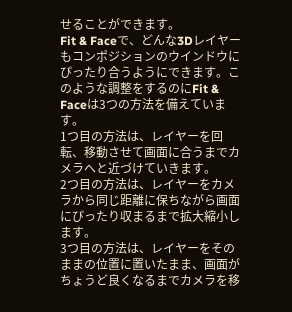せることができます。
Fit & Faceで、どんな3Dレイヤーもコンポジションのウインドウにぴったり合うようにできます。このような調整をするのにFit & Faceは3つの方法を備えています。
1つ目の方法は、レイヤーを回転、移動させて画面に合うまでカメラへと近づけていきます。
2つ目の方法は、レイヤーをカメラから同じ距離に保ちながら画面にぴったり収まるまで拡大縮小します。
3つ目の方法は、レイヤーをそのままの位置に置いたまま、画面がちょうど良くなるまでカメラを移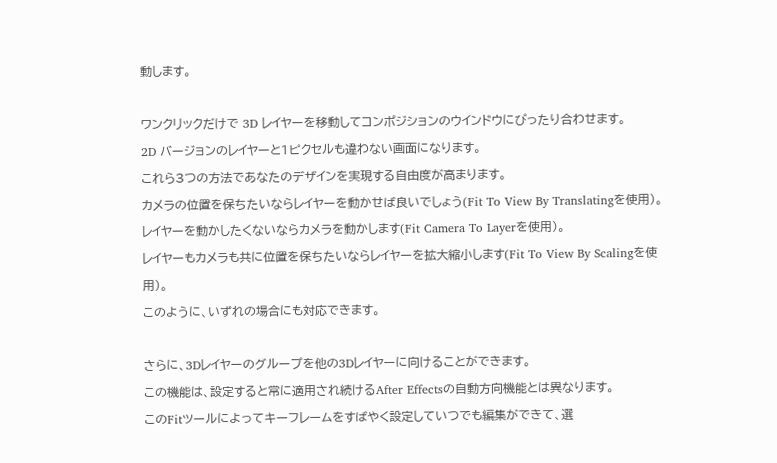動します。

ワンクリックだけで 3D レイヤーを移動してコンポジションのウインドウにぴったり合わせます。
2D バージョンのレイヤーと1ピクセルも違わない画面になります。
これら3つの方法であなたのデザインを実現する自由度が高まります。
カメラの位置を保ちたいならレイヤーを動かせば良いでしょう(Fit To View By Translatingを使用)。
レイヤーを動かしたくないならカメラを動かします(Fit Camera To Layerを使用)。
レイヤーもカメラも共に位置を保ちたいならレイヤーを拡大縮小します(Fit To View By Scalingを使用)。
このように、いずれの場合にも対応できます。

さらに、3Dレイヤーのグループを他の3Dレイヤーに向けることができます。
この機能は、設定すると常に適用され続けるAfter Effectsの自動方向機能とは異なります。
このFitツールによってキーフレームをすばやく設定していつでも編集ができて、選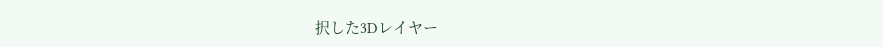択した3Dレイヤー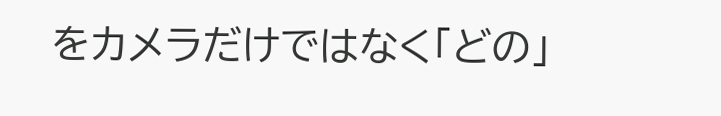をカメラだけではなく「どの」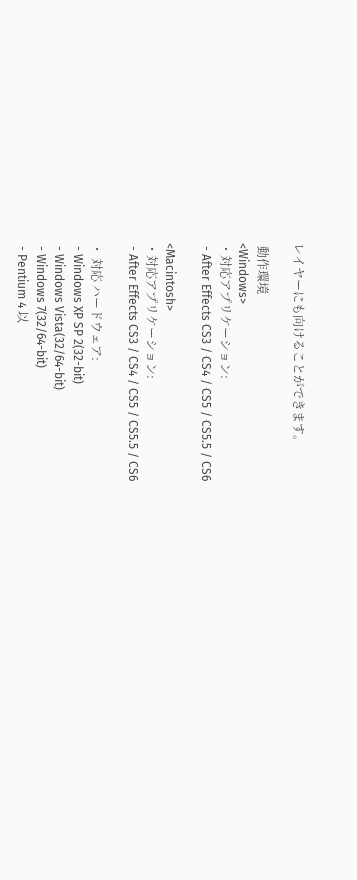レイヤーにも向けることができます。

 動作環境
<Windows>
・対応アプリケーション:
 - After Effects CS3 / CS4 / CS5 / CS5.5 / CS6

<Macintosh>
・対応アプリケーション:
 - After Effects CS3 / CS4 / CS5 / CS5.5 / CS6

・ 対応 ハードウェア:
 - Windows XP SP 2(32-bit)
 - Windows Vista(32/64-bit)
 - Windows 7(32/64-bit)
 - Pentium 4 以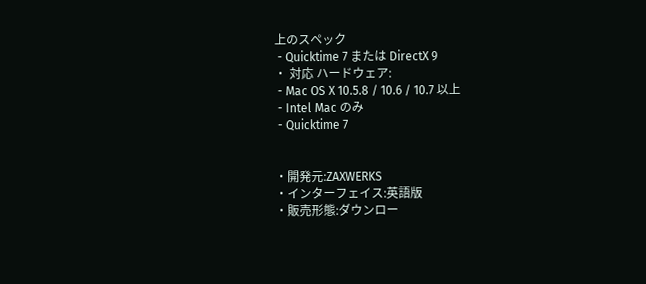上のスペック
 - Quicktime 7 または DirectX 9
・ 対応 ハードウェア:
 - Mac OS X 10.5.8 / 10.6 / 10.7 以上
 - Intel Mac のみ
 - Quicktime 7


・開発元:ZAXWERKS
・インターフェイス:英語版
・販売形態:ダウンロー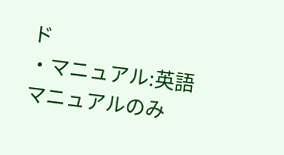ド
・マニュアル:英語マニュアルのみ